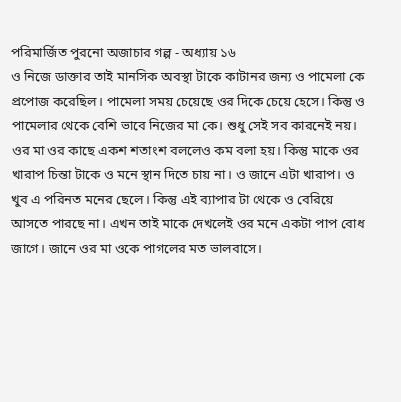পরিমার্জিত পুরনো অজাচার গল্প - অধ্যায় ১৬
ও নিজে ডাক্তার তাই মানসিক অবস্থা টাকে কাটানর জন্য ও পামেলা কে প্রপোজ করেছিল। পামেলা সময় চেয়েছে ওর দিকে চেয়ে হেসে। কিন্তু ও পামেলার থেকে বেশি ভাবে নিজের মা কে। শুধু সেই সব কারনেই নয়। ওর মা ওর কাছে একশ শতাংশ বললেও কম বলা হয়। কিন্তু মাকে ওর খারাপ চিন্তা টাকে ও মনে স্থান দিতে চায় না। ও জানে এটা খারাপ। ও খুব এ পরিনত মনের ছেলে। কিন্তু এই ব্যাপার টা থেকে ও বেরিয়ে আসতে পারছে না। এখন তাই মাকে দেখলেই ওর মনে একটা পাপ বোধ জাগে। জানে ওর মা ওকে পাগলের মত ভালবাসে।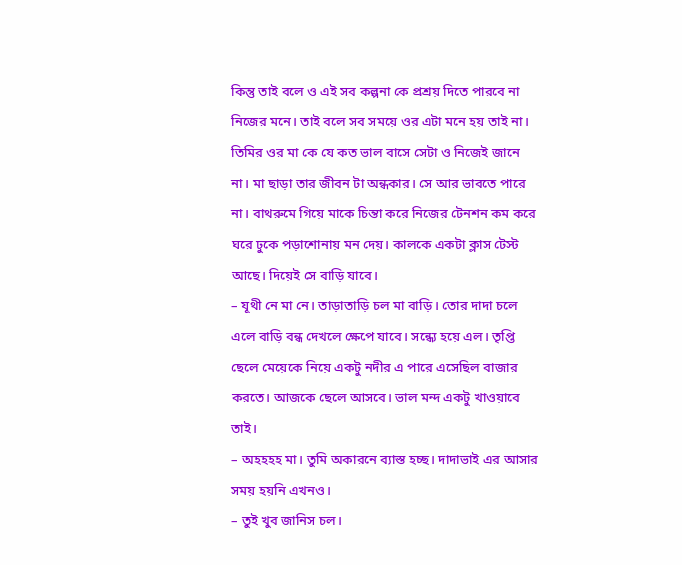কিন্তু তাই বলে ও এই সব কল্পনা কে প্রশ্রয় দিতে পারবে না নিজের মনে। তাই বলে সব সময়ে ওর এটা মনে হয় তাই না। তিমির ওর মা কে যে কত ভাল বাসে সেটা ও নিজেই জানে না। মা ছাড়া তার জীবন টা অন্ধকার। সে আর ভাবতে পারে না। বাথরুমে গিয়ে মাকে চিন্তা করে নিজের টেনশন কম করে ঘরে ঢুকে পড়াশোনায় মন দেয়। কালকে একটা ক্লাস টেস্ট আছে। দিয়েই সে বাড়ি যাবে।
– যূথী নে মা নে। তাড়াতাড়ি চল মা বাড়ি। তোর দাদা চলে এলে বাড়ি বন্ধ দেখলে ক্ষেপে যাবে। সন্ধ্যে হয়ে এল। তৃপ্তি ছেলে মেয়েকে নিয়ে একটু নদীর এ পারে এসেছিল বাজার করতে। আজকে ছেলে আসবে। ভাল মন্দ একটু খাওয়াবে তাই।
– অহহহহ মা। তুমি অকারনে ব্যাস্ত হচ্ছ। দাদাভাই এর আসার সময় হয়নি এখনও।
– তুই খুব জানিস চল।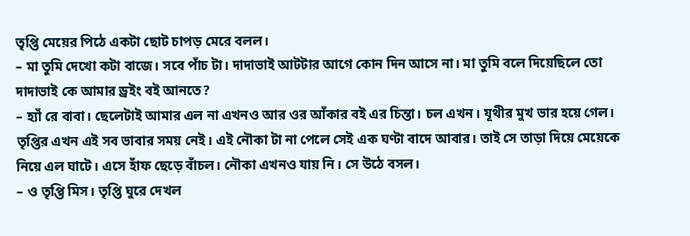তৃপ্তি মেয়ের পিঠে একটা ছোট চাপড় মেরে বলল।
– মা তুমি দেখো কটা বাজে। সবে পাঁচ টা। দাদাভাই আটটার আগে কোন দিন আসে না। মা তুমি বলে দিয়েছিলে তো দাদাভাই কে আমার ড্রইং বই আনতে?
– হ্যাঁ রে বাবা। ছেলেটাই আমার এল না এখনও আর ওর আঁকার বই এর চিন্তা। চল এখন। যূথীর মুখ ভার হয়ে গেল। তৃপ্তির এখন এই সব ভাবার সময় নেই। এই নৌকা টা না পেলে সেই এক ঘণ্টা বাদে আবার। তাই সে তাড়া দিয়ে মেয়েকে নিয়ে এল ঘাটে। এসে হাঁফ ছেড়ে বাঁচল। নৌকা এখনও যায় নি। সে উঠে বসল।
– ও তৃপ্তি মিস। তৃপ্তি ঘুরে দেখল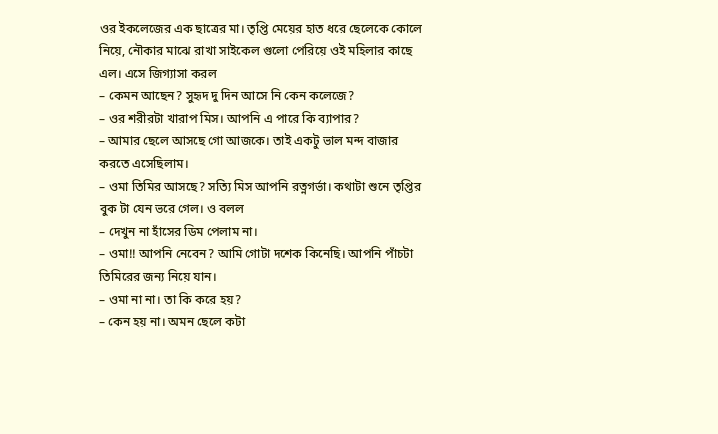ওর ইকলেজের এক ছাত্রের মা। তৃপ্তি মেয়ের হাত ধরে ছেলেকে কোলে নিয়ে, নৌকার মাঝে রাখা সাইকেল গুলো পেরিয়ে ওই মহিলার কাছে এল। এসে জিগ্যাসা করল
– কেমন আছেন? সুহৃদ দু দিন আসে নি কেন কলেজে?
– ওর শরীরটা খারাপ মিস। আপনি এ পারে কি ব্যাপার?
– আমার ছেলে আসছে গো আজকে। তাই একটু ভাল মন্দ বাজার করতে এসেছিলাম।
– ওমা তিমির আসছে? সত্যি মিস আপনি রত্নগর্ভা। কথাটা শুনে তৃপ্তির বুক টা যেন ভরে গেল। ও বলল
– দেখুন না হাঁসের ডিম পেলাম না।
– ওমা!! আপনি নেবেন? আমি গোটা দশেক কিনেছি। আপনি পাঁচটা তিমিরের জন্য নিয়ে যান।
– ওমা না না। তা কি করে হয়?
– কেন হয় না। অমন ছেলে কটা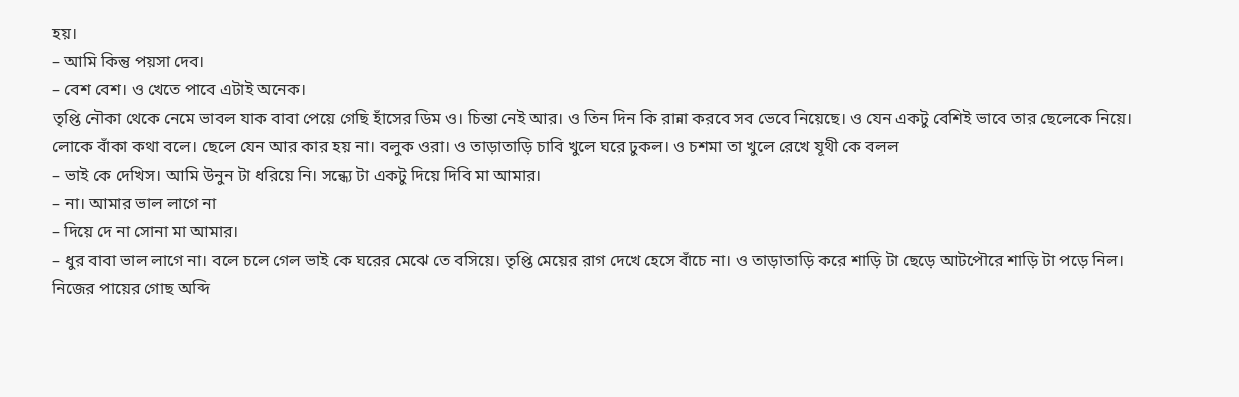হয়।
– আমি কিন্তু পয়সা দেব।
– বেশ বেশ। ও খেতে পাবে এটাই অনেক।
তৃপ্তি নৌকা থেকে নেমে ভাবল যাক বাবা পেয়ে গেছি হাঁসের ডিম ও। চিন্তা নেই আর। ও তিন দিন কি রান্না করবে সব ভেবে নিয়েছে। ও যেন একটু বেশিই ভাবে তার ছেলেকে নিয়ে। লোকে বাঁকা কথা বলে। ছেলে যেন আর কার হয় না। বলুক ওরা। ও তাড়াতাড়ি চাবি খুলে ঘরে ঢুকল। ও চশমা তা খুলে রেখে যূথী কে বলল
– ভাই কে দেখিস। আমি উনুন টা ধরিয়ে নি। সন্ধ্যে টা একটু দিয়ে দিবি মা আমার।
– না। আমার ভাল লাগে না
– দিয়ে দে না সোনা মা আমার।
– ধুর বাবা ভাল লাগে না। বলে চলে গেল ভাই কে ঘরের মেঝে তে বসিয়ে। তৃপ্তি মেয়ের রাগ দেখে হেসে বাঁচে না। ও তাড়াতাড়ি করে শাড়ি টা ছেড়ে আটপৌরে শাড়ি টা পড়ে নিল। নিজের পায়ের গোছ অব্দি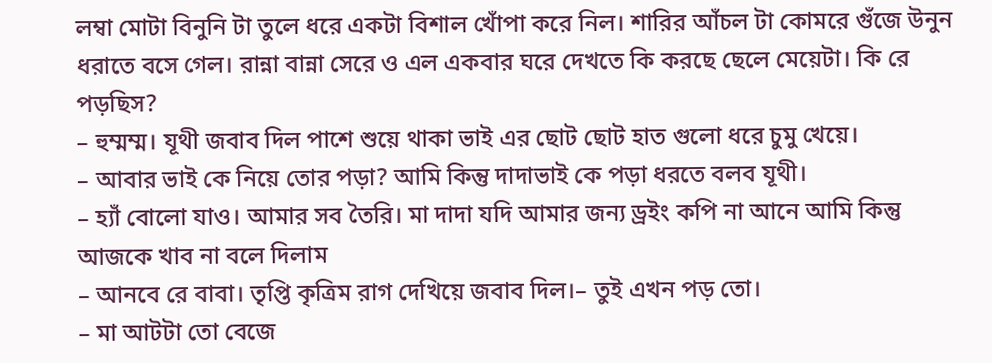লম্বা মোটা বিনুনি টা তুলে ধরে একটা বিশাল খোঁপা করে নিল। শারির আঁচল টা কোমরে গুঁজে উনুন ধরাতে বসে গেল। রান্না বান্না সেরে ও এল একবার ঘরে দেখতে কি করছে ছেলে মেয়েটা। কি রে পড়ছিস?
– হুম্মম্ম। যূথী জবাব দিল পাশে শুয়ে থাকা ভাই এর ছোট ছোট হাত গুলো ধরে চুমু খেয়ে।
– আবার ভাই কে নিয়ে তোর পড়া? আমি কিন্তু দাদাভাই কে পড়া ধরতে বলব যূথী।
– হ্যাঁ বোলো যাও। আমার সব তৈরি। মা দাদা যদি আমার জন্য ড্রইং কপি না আনে আমি কিন্তু আজকে খাব না বলে দিলাম
– আনবে রে বাবা। তৃপ্তি কৃত্রিম রাগ দেখিয়ে জবাব দিল।– তুই এখন পড় তো।
– মা আটটা তো বেজে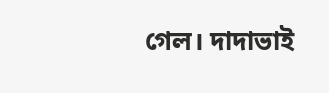গেল। দাদাভাই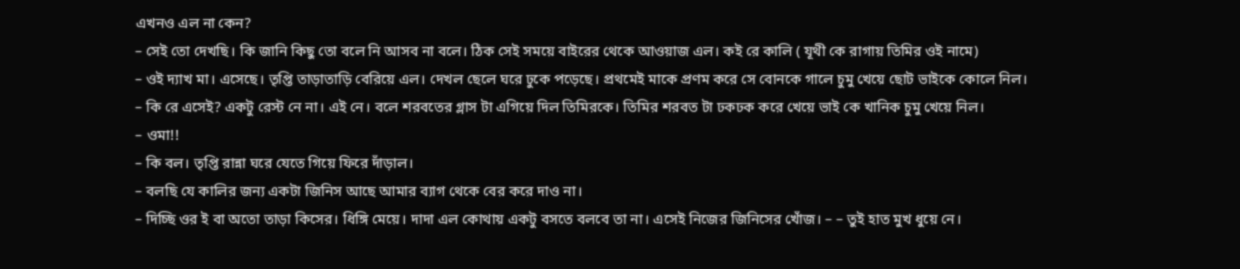এখনও এল না কেন?
– সেই তো দেখছি। কি জানি কিছু তো বলে নি আসব না বলে। ঠিক সেই সময়ে বাইরের থেকে আওয়াজ এল। কই রে কালি ( যূথী কে রাগায় তিমির ওই নামে)
– ওই দ্যাখ মা। এসেছে। তৃপ্তি তাড়াতাড়ি বেরিয়ে এল। দেখল ছেলে ঘরে ঢুকে পড়েছে। প্রথমেই মাকে প্রণম করে সে বোনকে গালে চুমু খেয়ে ছোট ভাইকে কোলে নিল।
– কি রে এসেই? একটু রেস্ট নে না। এই নে। বলে শরবতের গ্লাস টা এগিয়ে দিল তিমিরকে। তিমির শরবত টা ঢকঢক করে খেয়ে ভাই কে খানিক চুমু খেয়ে নিল।
– ওমা!!
– কি বল। তৃপ্তি রান্না ঘরে যেতে গিয়ে ফিরে দাঁড়াল।
– বলছি যে কালির জন্য একটা জিনিস আছে আমার ব্যাগ থেকে বের করে দাও না।
– দিচ্ছি ওর ই বা অতো তাড়া কিসের। ধিঙ্গি মেয়ে। দাদা এল কোথায় একটু বসতে বলবে তা না। এসেই নিজের জিনিসের খোঁজ। – – তুই হাত মুখ ধুয়ে নে।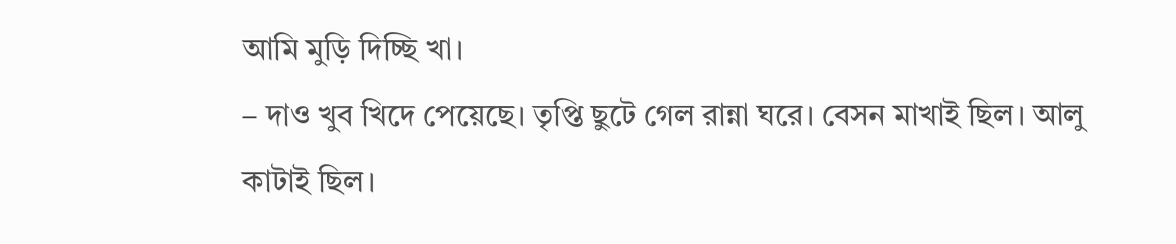আমি মুড়ি দিচ্ছি খা।
– দাও খুব খিদে পেয়েছে। তৃপ্তি ছুটে গেল রান্না ঘরে। বেসন মাখাই ছিল। আলু কাটাই ছিল।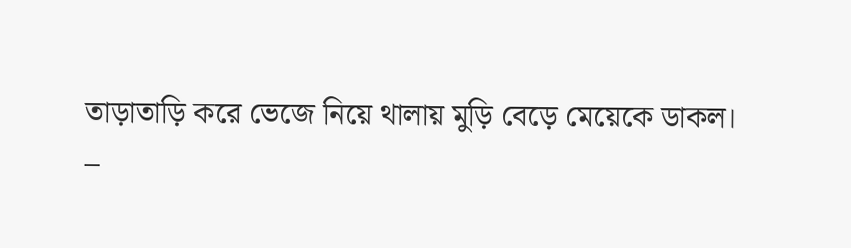তাড়াতাড়ি করে ভেজে নিয়ে থালায় মুড়ি বেড়ে মেয়েকে ডাকল।
–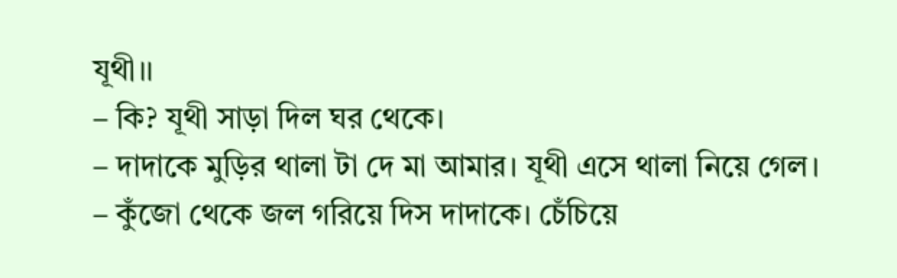যূথী।।
– কি? যূথী সাড়া দিল ঘর থেকে।
– দাদাকে মুড়ির থালা টা দে মা আমার। যূথী এসে থালা নিয়ে গেল।
– কুঁজো থেকে জল গরিয়ে দিস দাদাকে। চেঁচিয়ে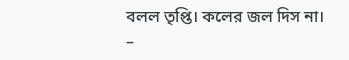বলল তৃপ্তি। কলের জল দিস না।
–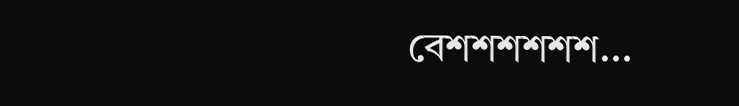বেশশশশশশ…